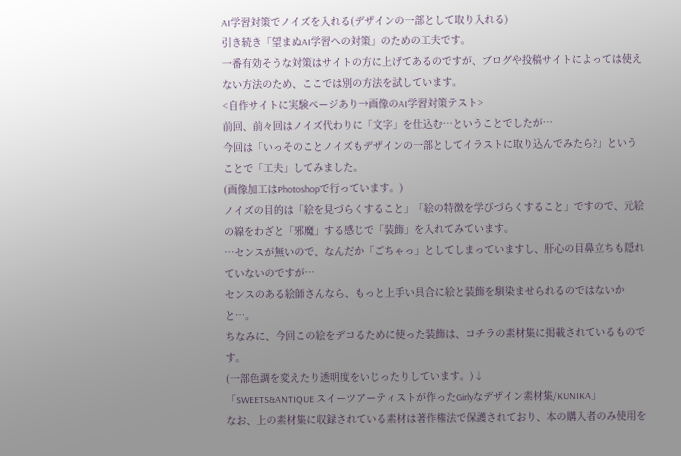AI学習対策でノイズを入れる(デザインの一部として取り入れる)
引き続き「望まぬAI学習への対策」のための工夫です。
一番有効そうな対策はサイトの方に上げてあるのですが、ブログや投稿サイトによっては使えない方法のため、ここでは別の方法を試しています。
<自作サイトに実験ページあり→画像のAI学習対策テスト>
前回、前々回はノイズ代わりに「文字」を仕込む…ということでしたが…
今回は「いっそのことノイズもデザインの一部としてイラストに取り込んでみたら?」ということで「工夫」してみました。
(画像加工はPhotoshopで行っています。)
ノイズの目的は「絵を見づらくすること」「絵の特徴を学びづらくすること」ですので、元絵の線をわざと「邪魔」する感じで「装飾」を入れてみています。
…センスが無いので、なんだか「ごちゃっ」としてしまっていますし、肝心の目鼻立ちも隠れていないのですが…
センスのある絵師さんなら、もっと上手い具合に絵と装飾を馴染ませられるのではないかと…。
ちなみに、今回この絵をデコるために使った装飾は、コチラの素材集に掲載されているものです。
(一部色調を変えたり透明度をいじったりしています。)↓
「SWEETS&ANTIQUE スイーツアーティストが作ったGirlyなデザイン素材集/KUNIKA」
なお、上の素材集に収録されている素材は著作権法で保護されており、本の購入者のみ使用を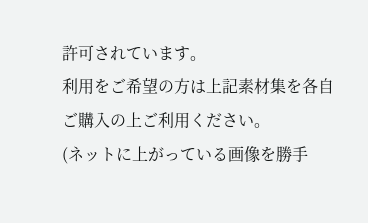許可されています。
利用をご希望の方は上記素材集を各自ご購入の上ご利用ください。
(ネットに上がっている画像を勝手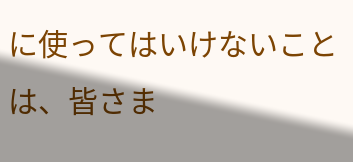に使ってはいけないことは、皆さま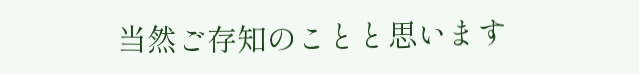当然ご存知のことと思います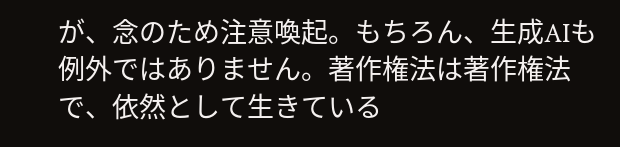が、念のため注意喚起。もちろん、生成AIも例外ではありません。著作権法は著作権法で、依然として生きている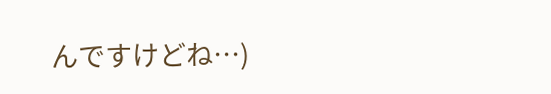んですけどね…)